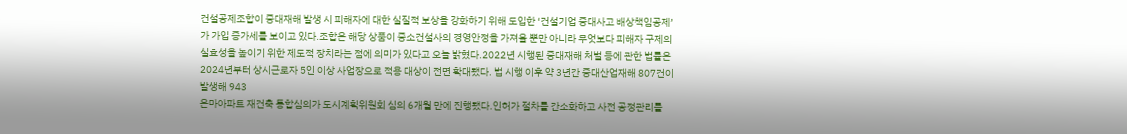건설공제조합이 중대재해 발생 시 피해자에 대한 실질적 보상을 강화하기 위해 도입한 ‘건설기업 중대사고 배상책임공제’가 가입 증가세를 보이고 있다.조합은 해당 상품이 중소건설사의 경영안정을 가져올 뿐만 아니라 무엇보다 피해자 구제의 실효성을 높이기 위한 제도적 장치라는 점에 의미가 있다고 오늘 밝혔다.2022년 시행된 중대재해 처벌 등에 관한 법률은 2024년부터 상시근로자 5인 이상 사업장으로 적용 대상이 전면 확대됐다. 법 시행 이후 약 3년간 중대산업재해 807건이 발생해 943
은마아파트 재건축 통합심의가 도시계획위원회 심의 6개월 만에 진행됐다.인허가 절차를 간소화하고 사전 공정관리를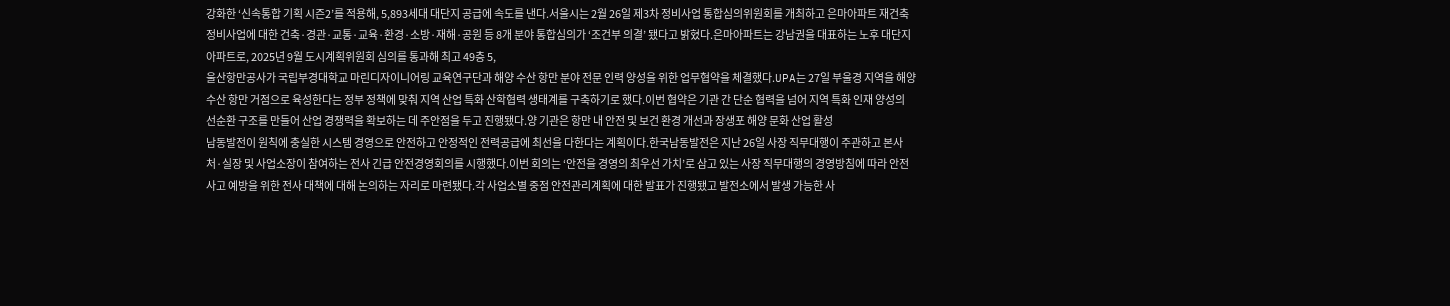강화한 ‘신속통합 기획 시즌2’를 적용해, 5,893세대 대단지 공급에 속도를 낸다.서울시는 2월 26일 제3차 정비사업 통합심의위원회를 개최하고 은마아파트 재건축 정비사업에 대한 건축·경관·교통·교육·환경·소방·재해·공원 등 8개 분야 통합심의가 ‘조건부 의결’ 됐다고 밝혔다.은마아파트는 강남권을 대표하는 노후 대단지 아파트로, 2025년 9월 도시계획위원회 심의를 통과해 최고 49층 5,
울산항만공사가 국립부경대학교 마린디자이니어링 교육연구단과 해양 수산 항만 분야 전문 인력 양성을 위한 업무협약을 체결했다.UPA는 27일 부울경 지역을 해양 수산 항만 거점으로 육성한다는 정부 정책에 맞춰 지역 산업 특화 산학협력 생태계를 구축하기로 했다.이번 협약은 기관 간 단순 협력을 넘어 지역 특화 인재 양성의 선순환 구조를 만들어 산업 경쟁력을 확보하는 데 주안점을 두고 진행됐다.양 기관은 항만 내 안전 및 보건 환경 개선과 장생포 해양 문화 산업 활성
남동발전이 원칙에 충실한 시스템 경영으로 안전하고 안정적인 전력공급에 최선을 다한다는 계획이다.한국남동발전은 지난 26일 사장 직무대행이 주관하고 본사 처·실장 및 사업소장이 참여하는 전사 긴급 안전경영회의를 시행했다.이번 회의는 ‘안전을 경영의 최우선 가치’로 삼고 있는 사장 직무대행의 경영방침에 따라 안전사고 예방을 위한 전사 대책에 대해 논의하는 자리로 마련됐다.각 사업소별 중점 안전관리계획에 대한 발표가 진행됐고 발전소에서 발생 가능한 사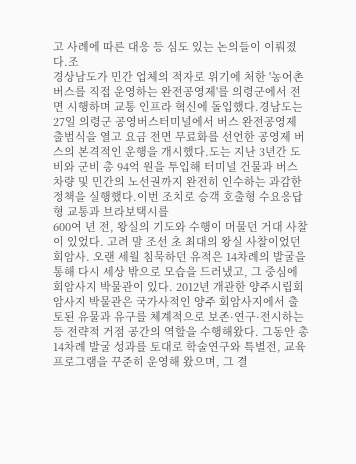고 사례에 따른 대응 등 심도 있는 논의들이 이뤄졌다.조
경상남도가 민간 업체의 적자로 위기에 처한 '농어촌 버스를 직접 운영하는 완전공영제'를 의령군에서 전면 시행하며 교통 인프라 혁신에 돌입했다.경남도는 27일 의령군 공영버스터미널에서 버스 완전공영제 출범식을 열고 요금 전면 무료화를 선언한 공영제 버스의 본격적인 운행을 개시했다.도는 지난 3년간 도비와 군비 총 94억 원을 투입해 터미널 건물과 버스 차량 및 민간의 노선권까지 완전히 인수하는 과감한 정책을 실행했다.이번 조치로 승객 호출형 수요응답형 교통과 브라보택시를
600여 년 전, 왕실의 기도와 수행이 머물던 거대 사찰이 있었다. 고려 말 조선 초 최대의 왕실 사찰이었던 회암사. 오랜 세월 침묵하던 유적은 14차례의 발굴을 통해 다시 세상 밖으로 모습을 드러냈고, 그 중심에 회암사지 박물관이 있다. 2012년 개관한 양주시립회암사지 박물관은 국가사적인 양주 회암사지에서 출토된 유물과 유구를 체계적으로 보존·연구·전시하는 등 전략적 거점 공간의 역할을 수행해왔다. 그동안 총 14차례 발굴 성과를 토대로 학술연구와 특별전, 교육프로그램을 꾸준히 운영해 왔으며, 그 결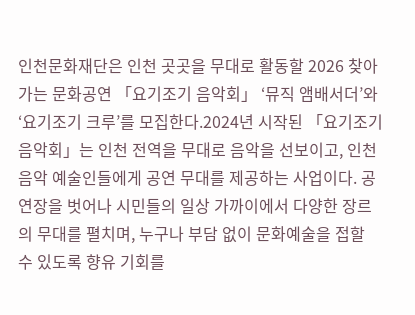인천문화재단은 인천 곳곳을 무대로 활동할 2026 찾아가는 문화공연 「요기조기 음악회」 ‘뮤직 앰배서더’와 ‘요기조기 크루’를 모집한다.2024년 시작된 「요기조기 음악회」는 인천 전역을 무대로 음악을 선보이고, 인천 음악 예술인들에게 공연 무대를 제공하는 사업이다. 공연장을 벗어나 시민들의 일상 가까이에서 다양한 장르의 무대를 펼치며, 누구나 부담 없이 문화예술을 접할 수 있도록 향유 기회를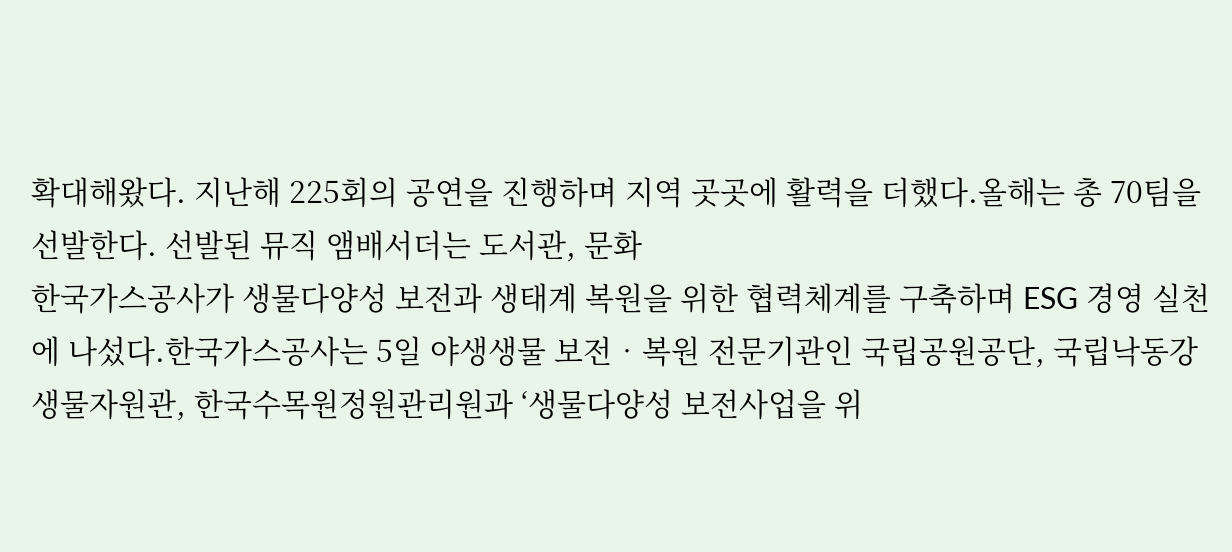확대해왔다. 지난해 225회의 공연을 진행하며 지역 곳곳에 활력을 더했다.올해는 총 70팀을 선발한다. 선발된 뮤직 앰배서더는 도서관, 문화
한국가스공사가 생물다양성 보전과 생태계 복원을 위한 협력체계를 구축하며 ESG 경영 실천에 나섰다.한국가스공사는 5일 야생생물 보전‧복원 전문기관인 국립공원공단, 국립낙동강생물자원관, 한국수목원정원관리원과 ‘생물다양성 보전사업을 위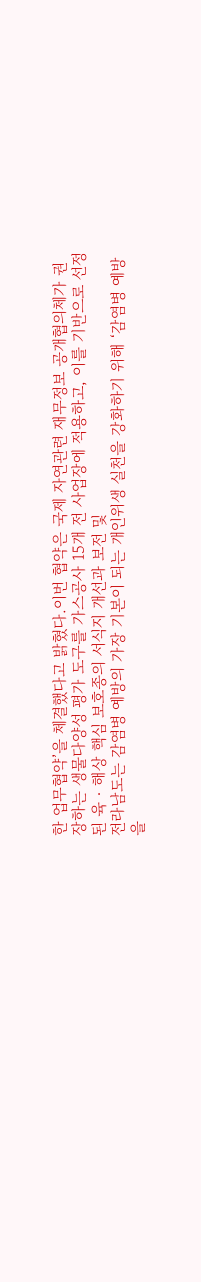한 업무협약’을 체결했다고 밝혔다.이번 협약은 국제 자연관련 재무정보 공개협의체가 권장하는 생물다양성 평가 도구를 가스공사 15개 전 사업장에 적용하고, 이를 기반으로 선정된 육‧해상 핵심 보호종의 서식지 개선과 보전 및
전라남도는 감염병 예방의 가장 기본이 되는 개인위생 실천을 강화하기 위해 ‘감염병 예방을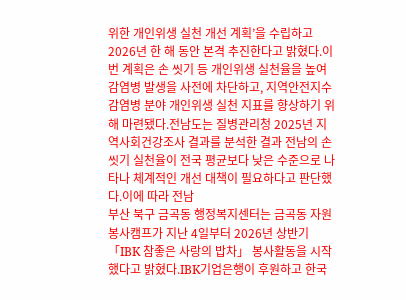위한 개인위생 실천 개선 계획’을 수립하고 2026년 한 해 동안 본격 추진한다고 밝혔다.이번 계획은 손 씻기 등 개인위생 실천율을 높여 감염병 발생을 사전에 차단하고, 지역안전지수 감염병 분야 개인위생 실천 지표를 향상하기 위해 마련됐다.전남도는 질병관리청 2025년 지역사회건강조사 결과를 분석한 결과 전남의 손 씻기 실천율이 전국 평균보다 낮은 수준으로 나타나 체계적인 개선 대책이 필요하다고 판단했다.이에 따라 전남
부산 북구 금곡동 행정복지센터는 금곡동 자원봉사캠프가 지난 4일부터 2026년 상반기「IBK 참좋은 사랑의 밥차」 봉사활동을 시작했다고 밝혔다.IBK기업은행이 후원하고 한국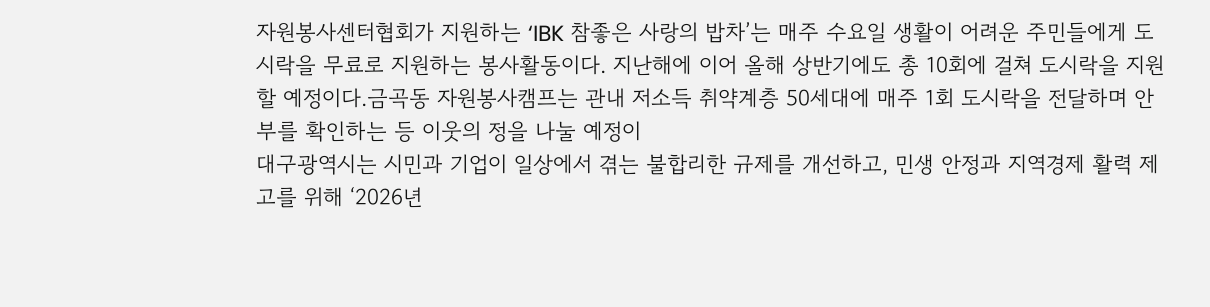자원봉사센터협회가 지원하는 ‘IBK 참좋은 사랑의 밥차’는 매주 수요일 생활이 어려운 주민들에게 도시락을 무료로 지원하는 봉사활동이다. 지난해에 이어 올해 상반기에도 총 10회에 걸쳐 도시락을 지원할 예정이다.금곡동 자원봉사캠프는 관내 저소득 취약계층 50세대에 매주 1회 도시락을 전달하며 안부를 확인하는 등 이웃의 정을 나눌 예정이
대구광역시는 시민과 기업이 일상에서 겪는 불합리한 규제를 개선하고, 민생 안정과 지역경제 활력 제고를 위해 ‘2026년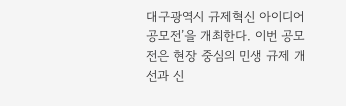대구광역시 규제혁신 아이디어 공모전’을 개최한다. 이번 공모전은 현장 중심의 민생 규제 개선과 신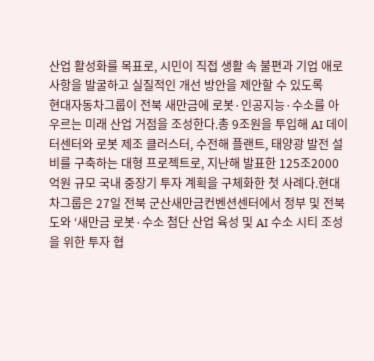산업 활성화를 목표로, 시민이 직접 생활 속 불편과 기업 애로사항을 발굴하고 실질적인 개선 방안을 제안할 수 있도록
현대자동차그룹이 전북 새만금에 로봇·인공지능·수소를 아우르는 미래 산업 거점을 조성한다.총 9조원을 투입해 AI 데이터센터와 로봇 제조 클러스터, 수전해 플랜트, 태양광 발전 설비를 구축하는 대형 프로젝트로, 지난해 발표한 125조2000억원 규모 국내 중장기 투자 계획을 구체화한 첫 사례다.현대차그룹은 27일 전북 군산새만금컨벤션센터에서 정부 및 전북도와 ‘새만금 로봇·수소 첨단 산업 육성 및 AI 수소 시티 조성을 위한 투자 협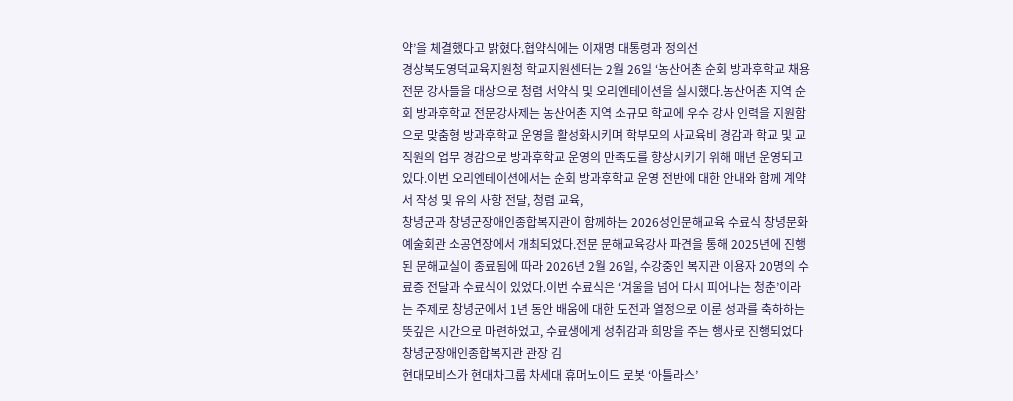약’을 체결했다고 밝혔다.협약식에는 이재명 대통령과 정의선
경상북도영덕교육지원청 학교지원센터는 2월 26일 ‘농산어촌 순회 방과후학교 채용 전문 강사들을 대상으로 청렴 서약식 및 오리엔테이션을 실시했다.농산어촌 지역 순회 방과후학교 전문강사제는 농산어촌 지역 소규모 학교에 우수 강사 인력을 지원함으로 맞춤형 방과후학교 운영을 활성화시키며 학부모의 사교육비 경감과 학교 및 교직원의 업무 경감으로 방과후학교 운영의 만족도를 향상시키기 위해 매년 운영되고 있다.이번 오리엔테이션에서는 순회 방과후학교 운영 전반에 대한 안내와 함께 계약서 작성 및 유의 사항 전달, 청렴 교육,
창녕군과 창녕군장애인종합복지관이 함께하는 2026성인문해교육 수료식 창녕문화예술회관 소공연장에서 개최되었다.전문 문해교육강사 파견을 통해 2025년에 진행된 문해교실이 종료됨에 따라 2026년 2월 26일, 수강중인 복지관 이용자 20명의 수료증 전달과 수료식이 있었다.이번 수료식은 ‘겨울을 넘어 다시 피어나는 청춘’이라는 주제로 창녕군에서 1년 동안 배움에 대한 도전과 열정으로 이룬 성과를 축하하는 뜻깊은 시간으로 마련하었고, 수료생에게 성취감과 희망을 주는 행사로 진행되었다창녕군장애인종합복지관 관장 김
현대모비스가 현대차그룹 차세대 휴머노이드 로봇 ‘아틀라스’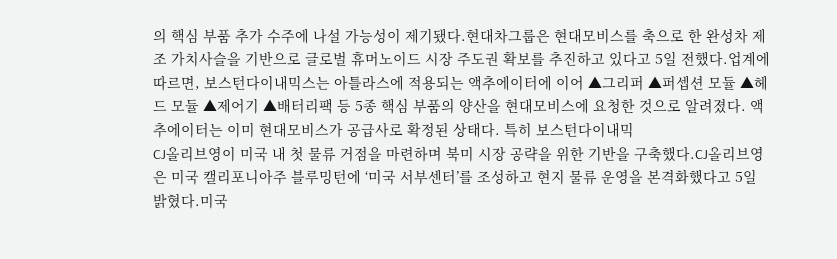의 핵심 부품 추가 수주에 나설 가능성이 제기됐다.현대차그룹은 현대모비스를 축으로 한 완성차 제조 가치사슬을 기반으로 글로벌 휴머노이드 시장 주도권 확보를 추진하고 있다고 5일 전했다.업계에 따르면, 보스턴다이내믹스는 아틀라스에 적용되는 액추에이터에 이어 ▲그리퍼 ▲퍼셉션 모듈 ▲헤드 모듈 ▲제어기 ▲배터리팩 등 5종 핵심 부품의 양산을 현대모비스에 요청한 것으로 알려졌다. 액추에이터는 이미 현대모비스가 공급사로 확정된 상태다. 특히 보스턴다이내믹
CJ올리브영이 미국 내 첫 물류 거점을 마련하며 북미 시장 공략을 위한 기반을 구축했다.CJ올리브영은 미국 캘리포니아주 블루밍턴에 ‘미국 서부센터’를 조성하고 현지 물류 운영을 본격화했다고 5일 밝혔다.미국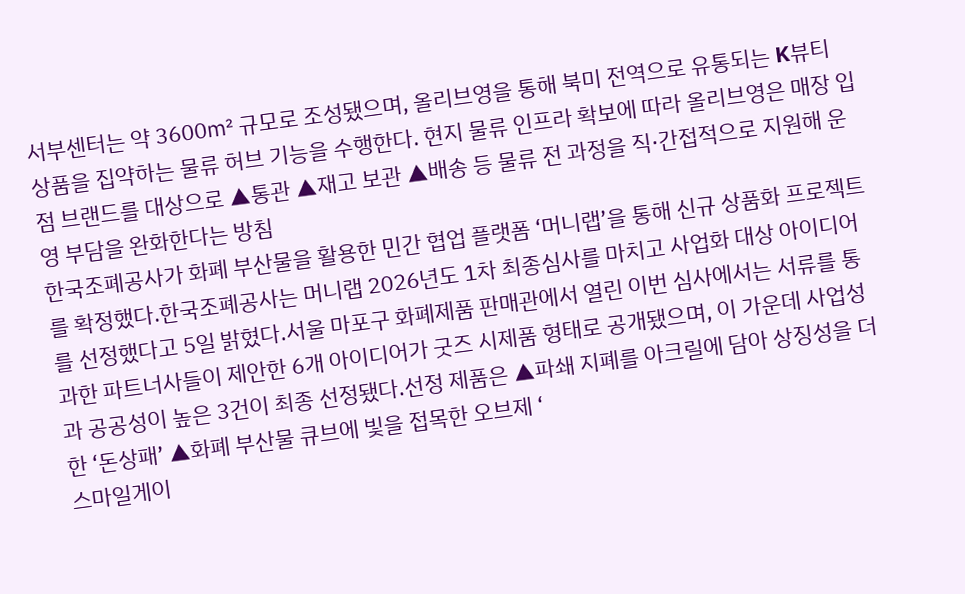서부센터는 약 3600㎡ 규모로 조성됐으며, 올리브영을 통해 북미 전역으로 유통되는 K뷰티 상품을 집약하는 물류 허브 기능을 수행한다. 현지 물류 인프라 확보에 따라 올리브영은 매장 입점 브랜드를 대상으로 ▲통관 ▲재고 보관 ▲배송 등 물류 전 과정을 직·간접적으로 지원해 운영 부담을 완화한다는 방침
한국조폐공사가 화폐 부산물을 활용한 민간 협업 플랫폼 ‘머니랩’을 통해 신규 상품화 프로젝트를 확정했다.한국조폐공사는 머니랩 2026년도 1차 최종심사를 마치고 사업화 대상 아이디어를 선정했다고 5일 밝혔다.서울 마포구 화폐제품 판매관에서 열린 이번 심사에서는 서류를 통과한 파트너사들이 제안한 6개 아이디어가 굿즈 시제품 형태로 공개됐으며, 이 가운데 사업성과 공공성이 높은 3건이 최종 선정됐다.선정 제품은 ▲파쇄 지폐를 아크릴에 담아 상징성을 더한 ‘돈상패’ ▲화폐 부산물 큐브에 빛을 접목한 오브제 ‘
스마일게이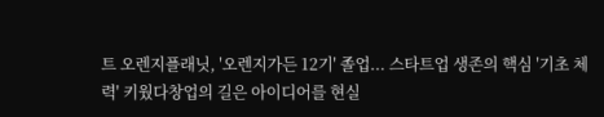트 오렌지플래닛, '오렌지가든 12기' 졸업... 스타트업 생존의 핵심 '기초 체력' 키웠다창업의 길은 아이디어를 현실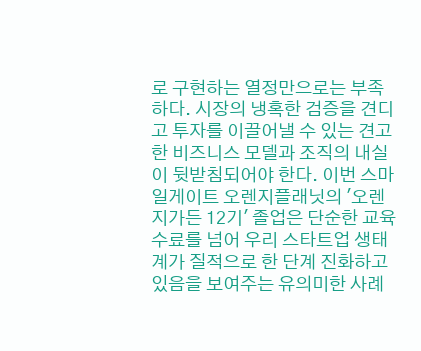로 구현하는 열정만으로는 부족하다. 시장의 냉혹한 검증을 견디고 투자를 이끌어낼 수 있는 견고한 비즈니스 모델과 조직의 내실이 뒷받침되어야 한다. 이번 스마일게이트 오렌지플래닛의 '오렌지가든 12기' 졸업은 단순한 교육 수료를 넘어 우리 스타트업 생태계가 질적으로 한 단계 진화하고 있음을 보여주는 유의미한 사례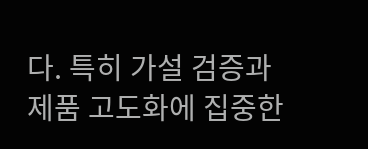다. 특히 가설 검증과 제품 고도화에 집중한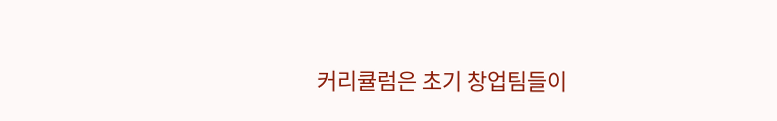커리큘럼은 초기 창업팀들이